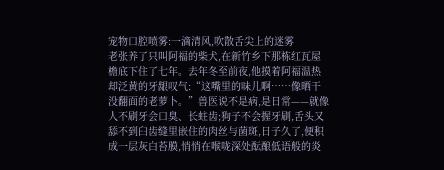宠物口腔喷雾:一滴清风,吹散舌尖上的迷雾
老张养了只叫阿福的柴犬,在新竹乡下那栋红瓦屋檐底下住了七年。去年冬至前夜,他摸着阿福温热却泛黄的牙龈叹气:“这嘴里的味儿啊……像晒干没翻面的老萝卜。”兽医说不是病,是日常——就像人不刷牙会口臭、长蛀齿;狗子不会握牙刷,舌头又舔不到臼齿缝里嵌住的肉丝与菌斑,日子久了,便积成一层灰白苔膜,悄悄在喉咙深处酝酿低语般的炎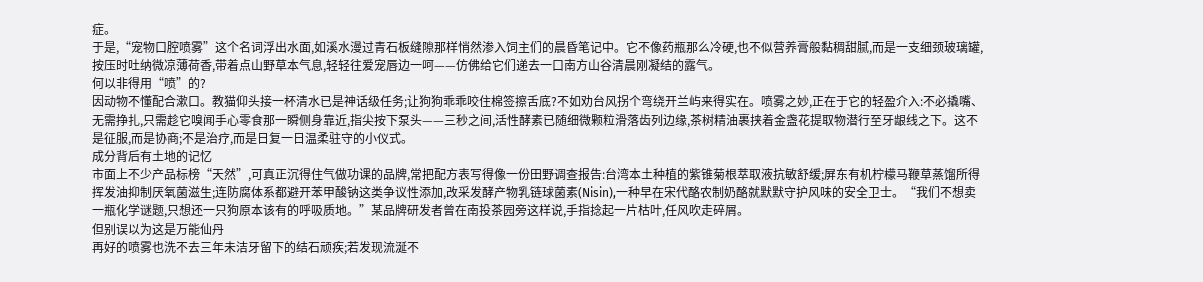症。
于是,“宠物口腔喷雾”这个名词浮出水面,如溪水漫过青石板缝隙那样悄然渗入饲主们的晨昏笔记中。它不像药瓶那么冷硬,也不似营养膏般黏稠甜腻,而是一支细颈玻璃罐,按压时吐纳微凉薄荷香,带着点山野草本气息,轻轻往爱宠唇边一呵——仿佛给它们递去一口南方山谷清晨刚凝结的露气。
何以非得用“喷”的?
因动物不懂配合漱口。教猫仰头接一杯清水已是神话级任务;让狗狗乖乖咬住棉签擦舌底?不如劝台风拐个弯绕开兰屿来得实在。喷雾之妙,正在于它的轻盈介入:不必撬嘴、无需挣扎,只需趁它嗅闻手心零食那一瞬侧身靠近,指尖按下泵头——三秒之间,活性酵素已随细微颗粒滑落齿列边缘,茶树精油裹挟着金盏花提取物潜行至牙龈线之下。这不是征服,而是协商;不是治疗,而是日复一日温柔驻守的小仪式。
成分背后有土地的记忆
市面上不少产品标榜“天然”,可真正沉得住气做功课的品牌,常把配方表写得像一份田野调查报告:台湾本土种植的紫锥菊根萃取液抗敏舒缓;屏东有机柠檬马鞭草蒸馏所得挥发油抑制厌氧菌滋生;连防腐体系都避开苯甲酸钠这类争议性添加,改采发酵产物乳链球菌素(Nisin),一种早在宋代酪农制奶酪就默默守护风味的安全卫士。“我们不想卖一瓶化学谜题,只想还一只狗原本该有的呼吸质地。”某品牌研发者曾在南投茶园旁这样说,手指捻起一片枯叶,任风吹走碎屑。
但别误以为这是万能仙丹
再好的喷雾也洗不去三年未洁牙留下的结石顽疾;若发现流涎不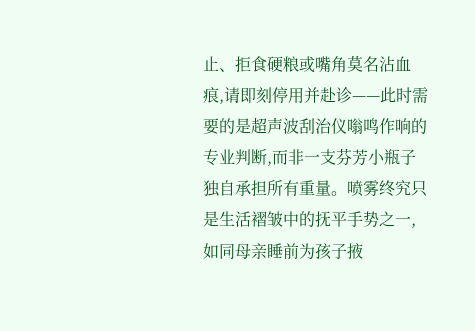止、拒食硬粮或嘴角莫名沾血痕,请即刻停用并赴诊——此时需要的是超声波刮治仪嗡鸣作响的专业判断,而非一支芬芳小瓶子独自承担所有重量。喷雾终究只是生活褶皱中的抚平手势之一,如同母亲睡前为孩子掖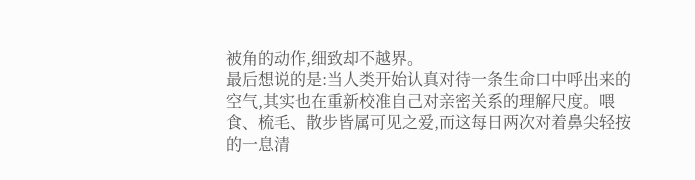被角的动作,细致却不越界。
最后想说的是:当人类开始认真对待一条生命口中呼出来的空气,其实也在重新校准自己对亲密关系的理解尺度。喂食、梳毛、散步皆属可见之爱,而这每日两次对着鼻尖轻按的一息清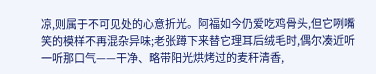凉,则属于不可见处的心意折光。阿福如今仍爱吃鸡骨头,但它咧嘴笑的模样不再混杂异味;老张蹲下来替它理耳后绒毛时,偶尔凑近听一听那口气——干净、略带阳光烘烤过的麦秆清香,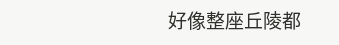好像整座丘陵都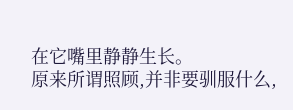在它嘴里静静生长。
原来所谓照顾,并非要驯服什么,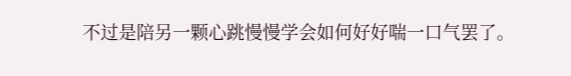不过是陪另一颗心跳慢慢学会如何好好喘一口气罢了。